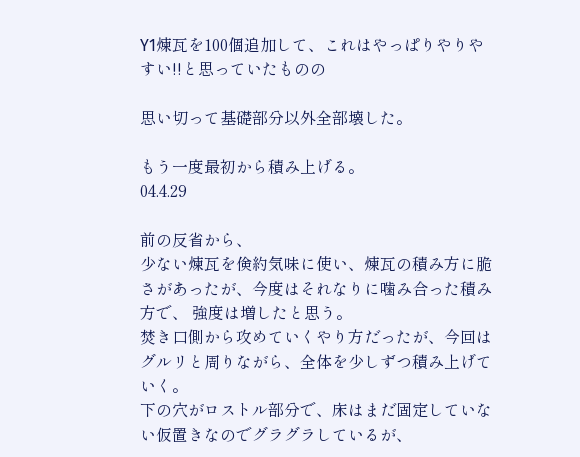Y1煉瓦を100個追加して、これはやっぱりやりやすい!!と思っていたものの

思い切って基礎部分以外全部壊した。

もう一度最初から積み上げる。
04.4.29

前の反省から、
少ない煉瓦を倹約気味に使い、煉瓦の積み方に脆さがあったが、今度はそれなりに噛み合った積み方で、 強度は増したと思う。
焚き口側から攻めていくやり方だったが、今回はグルリと周りながら、全体を少しずつ積み上げていく。
下の穴がロストル部分で、床はまだ固定していない仮置きなのでグラグラしているが、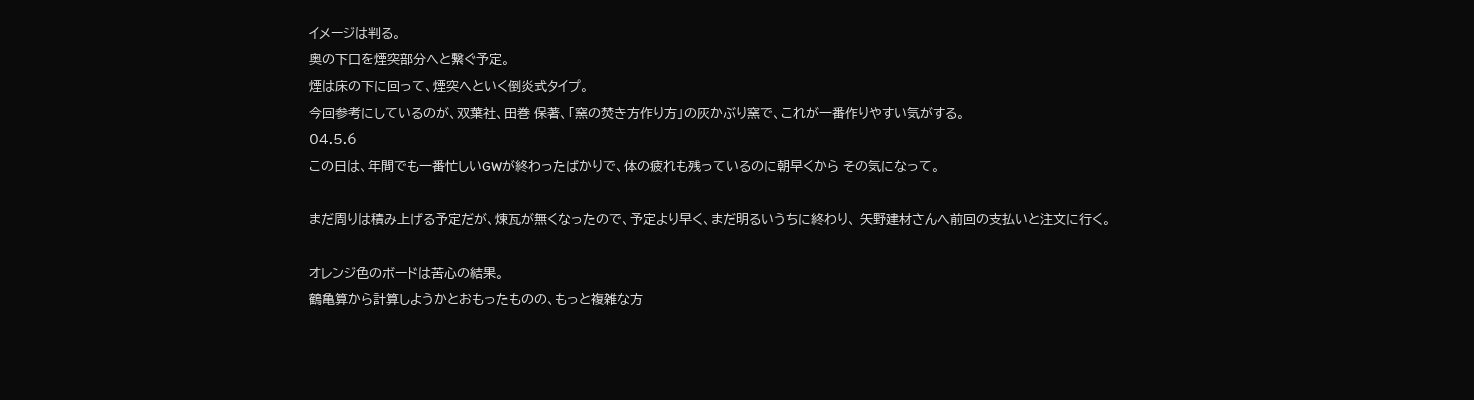イメージは判る。
奥の下口を煙突部分へと繋ぐ予定。
煙は床の下に回って、煙突へといく倒炎式タイプ。
今回参考にしているのが、双葉社、田巻 保著、「窯の焚き方作り方」の灰かぶり窯で、これが一番作りやすい気がする。
04.5.6
この日は、年間でも一番忙しいGWが終わったばかりで、体の疲れも残っているのに朝早くから その気になって。

まだ周りは積み上げる予定だが、煉瓦が無くなったので、予定より早く、まだ明るいうちに終わり、 矢野建材さんへ前回の支払いと注文に行く。

オレンジ色のボードは苦心の結果。
鶴亀算から計算しようかとおもったものの、もっと複雑な方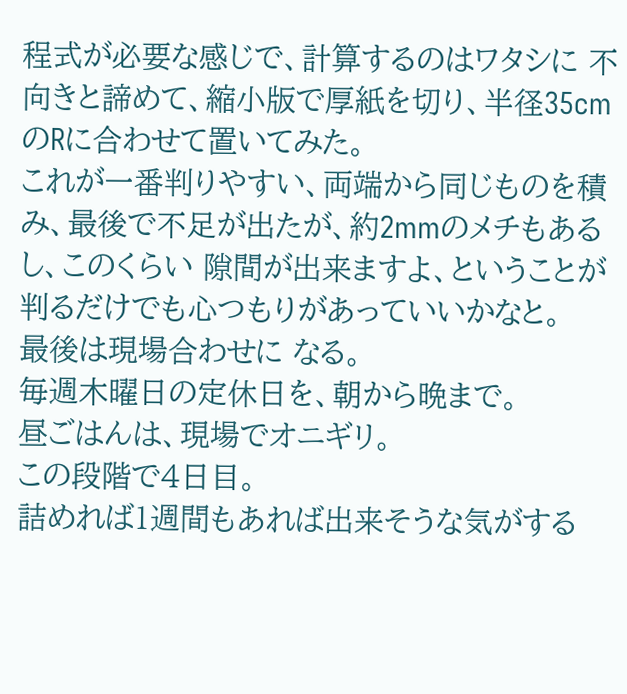程式が必要な感じで、計算するのはワタシに 不向きと諦めて、縮小版で厚紙を切り、半径35cmのRに合わせて置いてみた。
これが一番判りやすい、両端から同じものを積み、最後で不足が出たが、約2mmのメチもあるし、このくらい 隙間が出来ますよ、ということが判るだけでも心つもりがあっていいかなと。
最後は現場合わせに なる。
毎週木曜日の定休日を、朝から晩まで。
昼ごはんは、現場でオニギリ。
この段階で4日目。
詰めれば1週間もあれば出来そうな気がする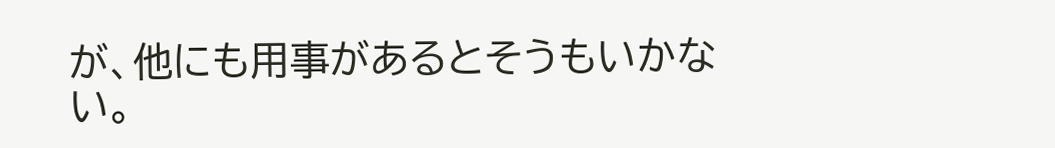が、他にも用事があるとそうもいかない。